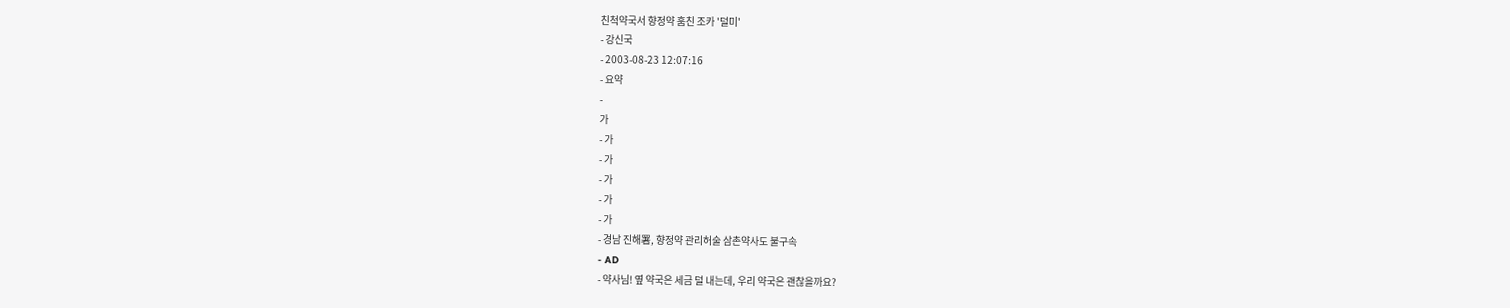친척약국서 향정약 훔친 조카 '덜미'
- 강신국
- 2003-08-23 12:07:16
- 요약
-
가
- 가
- 가
- 가
- 가
- 가
- 경남 진해署, 향정약 관리허술 삼촌약사도 불구속
- AD
- 약사님! 옆 약국은 세금 덜 내는데, 우리 약국은 괜찮을까요?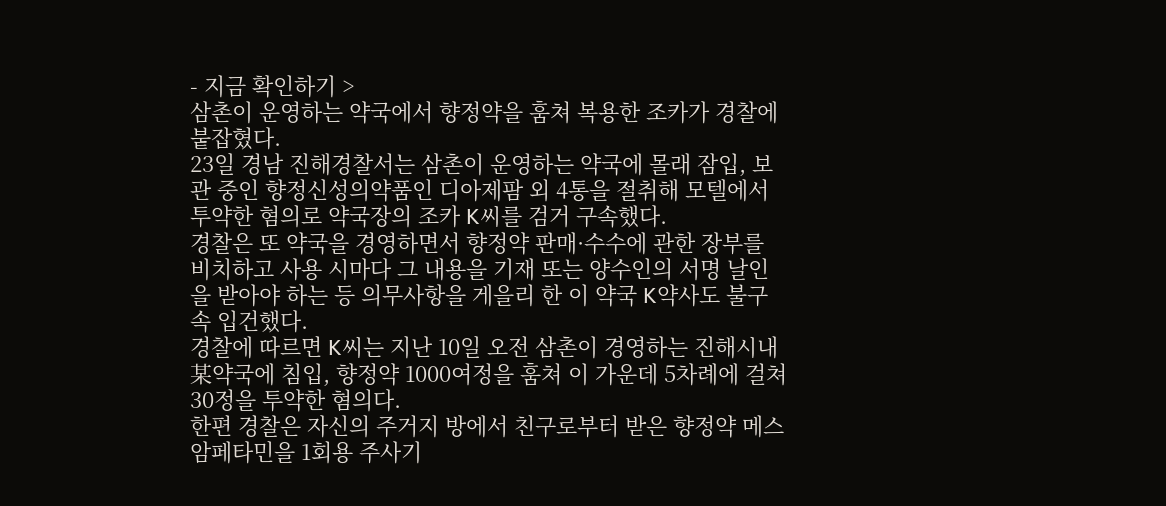- 지금 확인하기 >
삼촌이 운영하는 약국에서 향정약을 훔쳐 복용한 조카가 경찰에 붙잡혔다.
23일 경남 진해경찰서는 삼촌이 운영하는 약국에 몰래 잠입, 보관 중인 향정신성의약품인 디아제팜 외 4통을 절취해 모텔에서 투약한 혐의로 약국장의 조카 K씨를 검거 구속했다.
경찰은 또 약국을 경영하면서 향정약 판매·수수에 관한 장부를 비치하고 사용 시마다 그 내용을 기재 또는 양수인의 서명 날인을 받아야 하는 등 의무사항을 게을리 한 이 약국 K약사도 불구속 입건했다.
경찰에 따르면 K씨는 지난 10일 오전 삼촌이 경영하는 진해시내 某약국에 침입, 향정약 1000여정을 훔쳐 이 가운데 5차례에 걸쳐 30정을 투약한 혐의다.
한편 경찰은 자신의 주거지 방에서 친구로부터 받은 향정약 메스암페타민을 1회용 주사기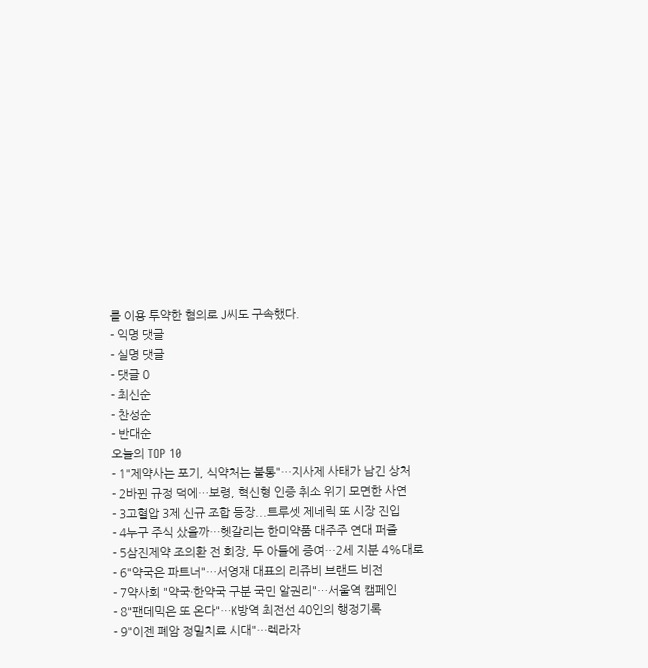를 이용 투약한 혐의로 J씨도 구속했다.
- 익명 댓글
- 실명 댓글
- 댓글 0
- 최신순
- 찬성순
- 반대순
오늘의 TOP 10
- 1"제약사는 포기, 식약처는 불통"…지사제 사태가 남긴 상처
- 2바뀐 규정 덕에…보령, 혁신형 인증 취소 위기 모면한 사연
- 3고혈압 3제 신규 조합 등장...트루셋 제네릭 또 시장 진입
- 4누구 주식 샀을까…헷갈리는 한미약품 대주주 연대 퍼즐
- 5삼진제약 조의환 전 회장, 두 아들에 증여…2세 지분 4%대로
- 6"약국은 파트너"…서영재 대표의 리쥬비 브랜드 비전
- 7약사회 "약국·한약국 구분 국민 알권리"…서울역 캠페인
- 8"팬데믹은 또 온다"…K방역 최전선 40인의 행정기록
- 9"이젠 폐암 정밀치료 시대"…렉라자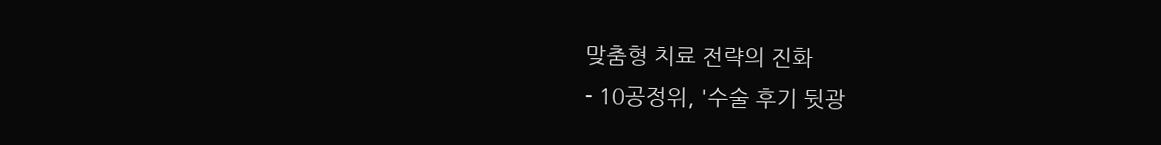맞춤형 치료 전략의 진화
- 10공정위, '수술 후기 뒷광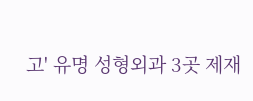고' 유명 성형외과 3곳 제재